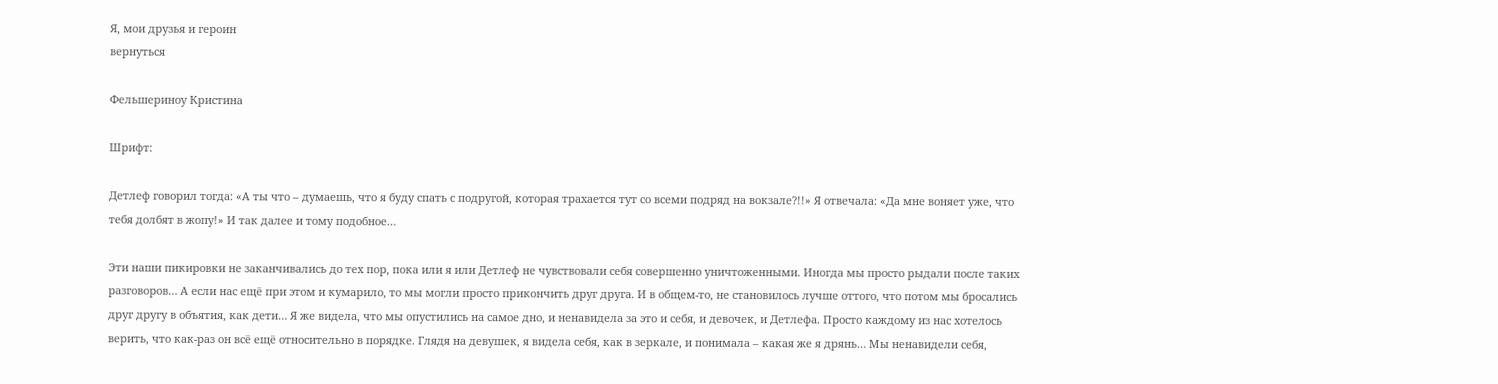Я, мои друзья и героин
вернуться

Фельшериноу Кристина

Шрифт:

Детлеф говорил тогда: «А ты что – думаешь, что я буду спать с подругой, которая трахается тут со всеми подряд на вокзале?!!» Я отвечала: «Да мне воняет уже, что тебя долбят в жопу!» И так далее и тому подобное…

Эти наши пикировки не заканчивались до тех пор, пока или я или Детлеф не чувствовали себя совершенно уничтоженными. Иногда мы просто рыдали после таких разговоров… А если нас ещё при этом и кумарило, то мы могли просто прикончить друг друга. И в общем-то, не становилось лучше оттого, что потом мы бросались друг другу в объятия, как дети… Я же видела, что мы опустились на самое дно, и ненавидела за это и себя, и девочек, и Детлефа. Просто каждому из нас хотелось верить, что как-раз он всё ещё относительно в порядке. Глядя на девушек, я видела себя, как в зеркале, и понимала – какая же я дрянь… Мы ненавидели себя,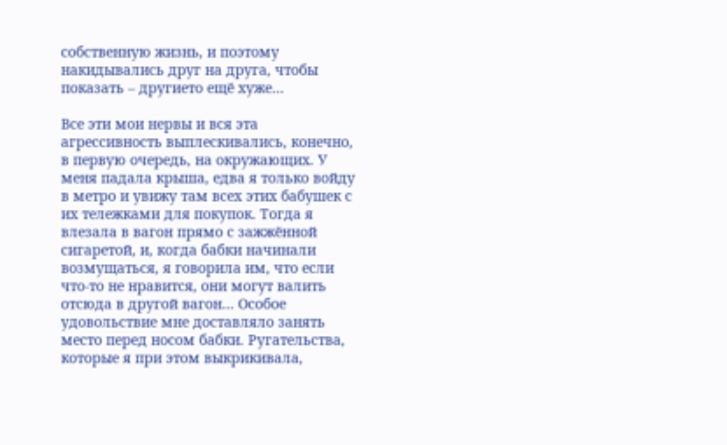собственную жизнь, и поэтому накидывались друг на друга, чтобы показать – другието ещё хуже…

Все эти мои нервы и вся эта агрессивность выплескивались, конечно, в первую очередь, на окружающих. У меня падала крыша, едва я только войду в метро и увижу там всех этих бабушек с их тележками для покупок. Тогда я влезала в вагон прямо с зажжённой сигаретой, и, когда бабки начинали возмущаться, я говорила им, что если что-то не нравится, они могут валить отсюда в другой вагон… Особое удовольствие мне доставляло занять место перед носом бабки. Ругательства, которые я при этом выкрикивала,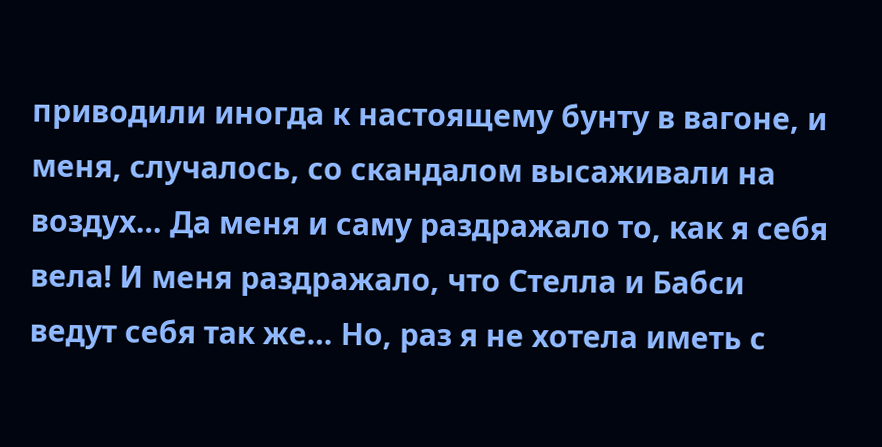приводили иногда к настоящему бунту в вагоне, и меня, случалось, со скандалом высаживали на воздух… Да меня и саму раздражало то, как я себя вела! И меня раздражало, что Стелла и Бабси ведут себя так же… Но, раз я не хотела иметь с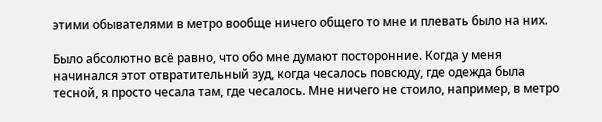этими обывателями в метро вообще ничего общего то мне и плевать было на них.

Было абсолютно всё равно, что обо мне думают посторонние. Когда у меня начинался этот отвратительный зуд, когда чесалось повсюду, где одежда была тесной, я просто чесала там, где чесалось. Мне ничего не стоило, например, в метро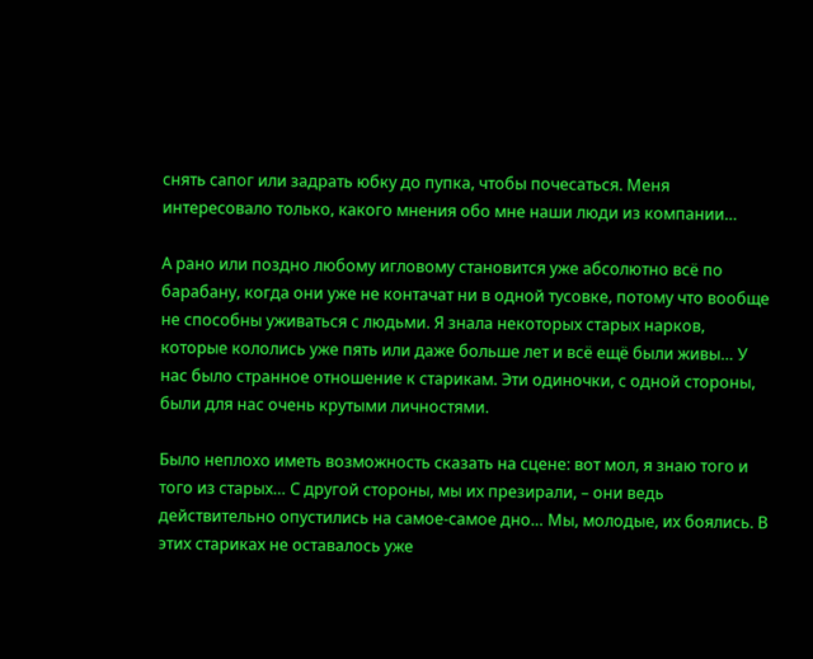снять сапог или задрать юбку до пупка, чтобы почесаться. Меня интересовало только, какого мнения обо мне наши люди из компании…

А рано или поздно любому игловому становится уже абсолютно всё по барабану, когда они уже не контачат ни в одной тусовке, потому что вообще не способны уживаться с людьми. Я знала некоторых старых нарков, которые кололись уже пять или даже больше лет и всё ещё были живы… У нас было странное отношение к старикам. Эти одиночки, с одной стороны, были для нас очень крутыми личностями.

Было неплохо иметь возможность сказать на сцене: вот мол, я знаю того и того из старых… С другой стороны, мы их презирали, – они ведь действительно опустились на самое-самое дно… Мы, молодые, их боялись. В этих стариках не оставалось уже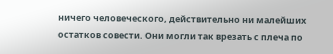ничего человеческого, действительно ни малейших остатков совести. Они могли так врезать с плеча по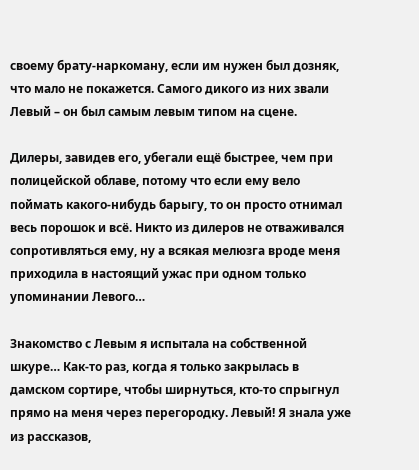своему брату-наркоману, если им нужен был дозняк, что мало не покажется. Самого дикого из них звали Левый – он был самым левым типом на сцене.

Дилеры, завидев его, убегали ещё быстрее, чем при полицейской облаве, потому что если ему вело поймать какого-нибудь барыгу, то он просто отнимал весь порошок и всё. Никто из дилеров не отваживался сопротивляться ему, ну а всякая мелюзга вроде меня приходила в настоящий ужас при одном только упоминании Левого…

Знакомство с Левым я испытала на собственной шкуре… Как-то раз, когда я только закрылась в дамском сортире, чтобы ширнуться, кто-то спрыгнул прямо на меня через перегородку. Левый! Я знала уже из рассказов,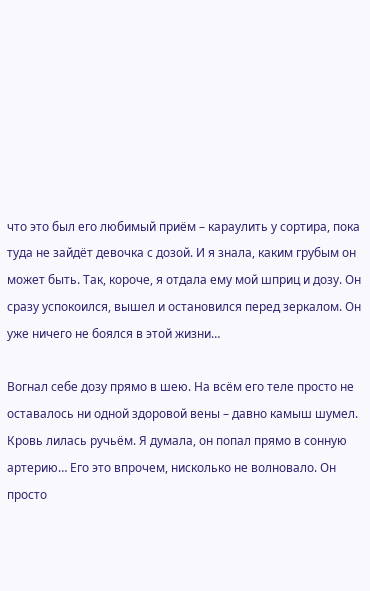что это был его любимый приём – караулить у сортира, пока туда не зайдёт девочка с дозой. И я знала, каким грубым он может быть. Так, короче, я отдала ему мой шприц и дозу. Он сразу успокоился, вышел и остановился перед зеркалом. Он уже ничего не боялся в этой жизни…

Вогнал себе дозу прямо в шею. На всём его теле просто не оставалось ни одной здоровой вены – давно камыш шумел. Кровь лилась ручьём. Я думала, он попал прямо в сонную артерию… Его это впрочем, нисколько не волновало. Он просто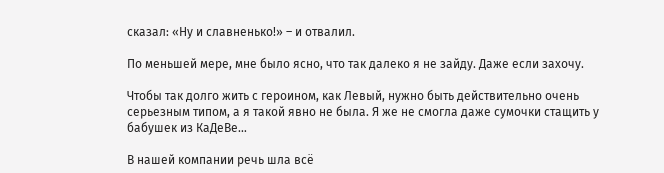сказал: «Ну и славненько!» – и отвалил.

По меньшей мере, мне было ясно, что так далеко я не зайду. Даже если захочу.

Чтобы так долго жить с героином, как Левый, нужно быть действительно очень серьезным типом, а я такой явно не была. Я же не смогла даже сумочки стащить у бабушек из КаДеВе…

В нашей компании речь шла всё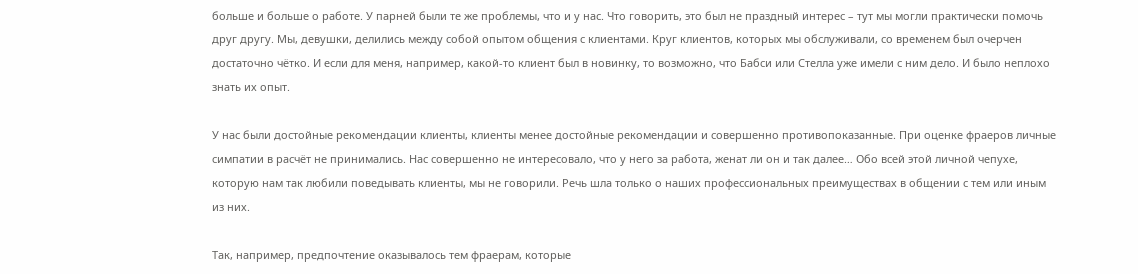больше и больше о работе. У парней были те же проблемы, что и у наc. Что говорить, это был не праздный интерес – тут мы могли практически помочь друг другу. Мы, девушки, делились между собой опытом общения с клиентами. Круг клиентов, которых мы обслуживали, со временем был очерчен достаточно чётко. И если для меня, например, какой-то клиент был в новинку, то возможно, что Бабси или Стелла уже имели с ним дело. И было неплохо знать их опыт.

У нас были достойные рекомендации клиенты, клиенты менее достойные рекомендации и совершенно противопоказанные. При оценке фраеров личные симпатии в расчёт не принимались. Нас совершенно не интересовало, что у него за работа, женат ли он и так далее… Обо всей этой личной чепухе, которую нам так любили поведывать клиенты, мы не говорили. Речь шла только о наших профессиональных преимуществах в общении с тем или иным из них.

Так, например, предпочтение оказывалось тем фраерам, которые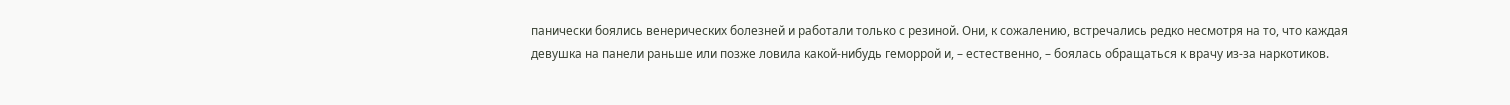панически боялись венерических болезней и работали только с резиной. Они, к сожалению, встречались редко несмотря на то, что каждая девушка на панели раньше или позже ловила какой-нибудь геморрой и, – естественно, – боялась обращаться к врачу из-за наркотиков.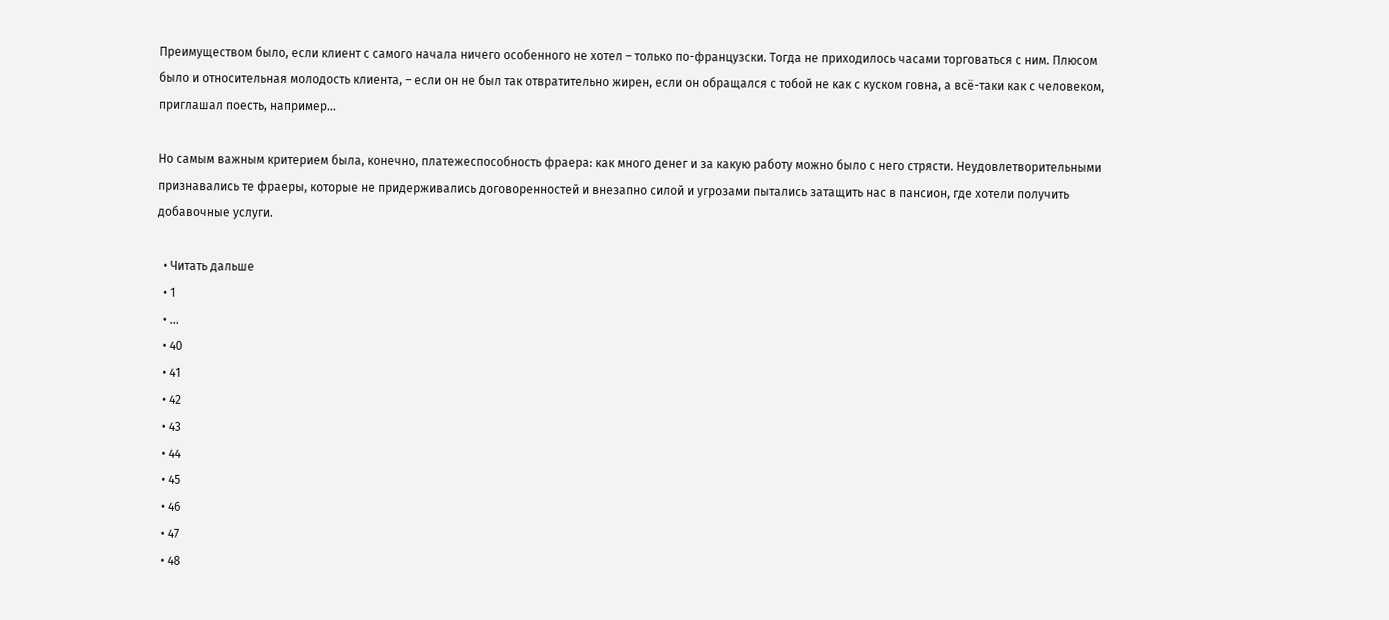Преимуществом было, если клиент с самого начала ничего особенного не хотел – только по-французски. Тогда не приходилось часами торговаться с ним. Плюсом было и относительная молодость клиента, – если он не был так отвратительно жирен, если он обращался с тобой не как с куском говна, а всё-таки как с человеком, приглашал поесть, например…

Но самым важным критерием была, конечно, платежеспособность фраера: как много денег и за какую работу можно было с него стрясти. Неудовлетворительными признавались те фраеры, которые не придерживались договоренностей и внезапно силой и угрозами пытались затащить нас в пансион, где хотели получить добавочные услуги.

  • Читать дальше
  • 1
  • ...
  • 40
  • 41
  • 42
  • 43
  • 44
  • 45
  • 46
  • 47
  • 48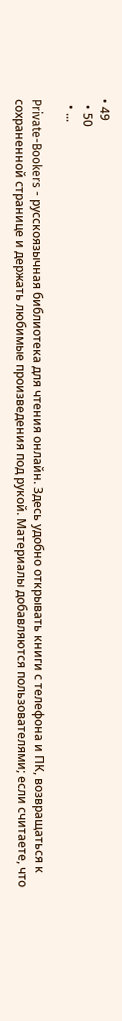• 49
  • 50
  • ...

Private-Bookers - русскоязычная библиотека для чтения онлайн. Здесь удобно открывать книги с телефона и ПК, возвращаться к сохраненной странице и держать любимые произведения под рукой. Материалы добавляются пользователями; если считаете, что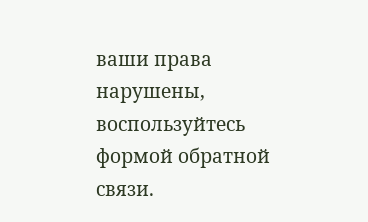ваши права нарушены, воспользуйтесь формой обратной связи.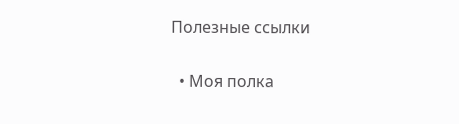Полезные ссылки

  • Моя полка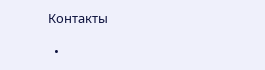Контакты

  •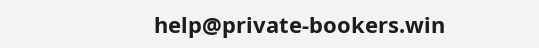help@private-bookers.win